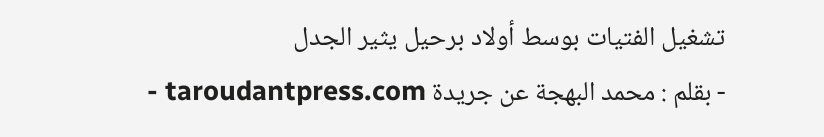تشغيل الفتيات بوسط أولاد برحيل يثير الجدل
- بقلم : محمد البهجة عن جريدة taroudantpress.com -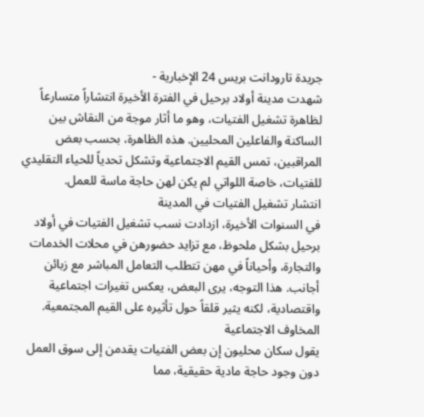جريدة تارودانت بريس 24 الإخبارية -
شهدت مدينة أولاد برحيل في الفترة الأخيرة انتشاراً متسارعاً لظاهرة تشغيل الفتيات، وهو ما أثار موجة من النقاش بين الساكنة والفاعلين المحليين. هذه الظاهرة، بحسب بعض المراقبين، تمس القيم الاجتماعية وتشكل تحدياً للحياء التقليدي للفتيات، خاصة اللواتي لم يكن لهن حاجة ماسة للعمل.
انتشار تشغيل الفتيات في المدينة
في السنوات الأخيرة، ازدادت نسب تشغيل الفتيات في أولاد برحيل بشكل ملحوظ، مع تزايد حضورهن في محلات الخدمات والتجارة، وأحياناً في مهن تتطلب التعامل المباشر مع زبائن أجانب. هذا التوجه، يرى البعض، يعكس تغيرات اجتماعية واقتصادية، لكنه يثير قلقاً حول تأثيره على القيم المجتمعية.
المخاوف الاجتماعية
يقول سكان محليون إن بعض الفتيات يقدمن إلى سوق العمل دون وجود حاجة مادية حقيقية، مما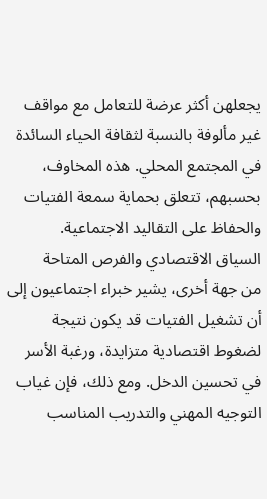يجعلهن أكثر عرضة للتعامل مع مواقف غير مألوفة بالنسبة لثقافة الحياء السائدة في المجتمع المحلي. هذه المخاوف، بحسبهم، تتعلق بحماية سمعة الفتيات والحفاظ على التقاليد الاجتماعية.
السياق الاقتصادي والفرص المتاحة
من جهة أخرى، يشير خبراء اجتماعيون إلى أن تشغيل الفتيات قد يكون نتيجة لضغوط اقتصادية متزايدة، ورغبة الأسر في تحسين الدخل. ومع ذلك، فإن غياب التوجيه المهني والتدريب المناسب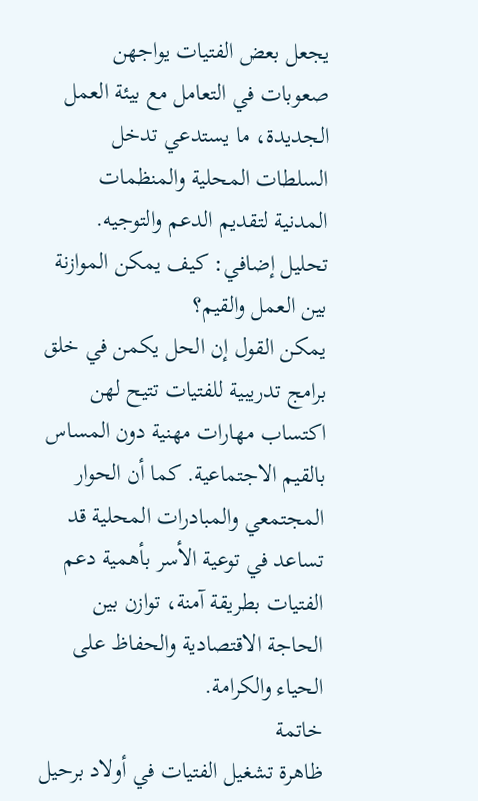يجعل بعض الفتيات يواجهن صعوبات في التعامل مع بيئة العمل الجديدة، ما يستدعي تدخل السلطات المحلية والمنظمات المدنية لتقديم الدعم والتوجيه.
تحليل إضافي: كيف يمكن الموازنة بين العمل والقيم؟
يمكن القول إن الحل يكمن في خلق برامج تدريبية للفتيات تتيح لهن اكتساب مهارات مهنية دون المساس بالقيم الاجتماعية. كما أن الحوار المجتمعي والمبادرات المحلية قد تساعد في توعية الأسر بأهمية دعم الفتيات بطريقة آمنة، توازن بين الحاجة الاقتصادية والحفاظ على الحياء والكرامة.
خاتمة
ظاهرة تشغيل الفتيات في أولاد برحيل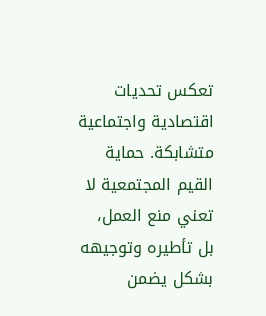تعكس تحديات اقتصادية واجتماعية متشابكة. حماية القيم المجتمعية لا تعني منع العمل، بل تأطيره وتوجيهه بشكل يضمن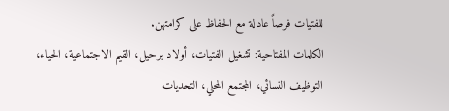للفتيات فرصاً عادلة مع الحفاظ على كرامتهن.
الكلمات المفتاحية: تشغيل الفتيات، أولاد برحيل، القيم الاجتماعية، الحياء، التوظيف النسائي، المجتمع المحلي، التحديات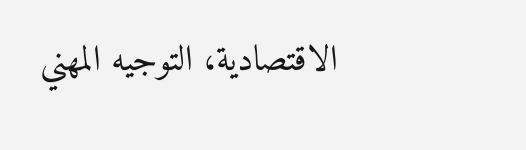الاقتصادية، التوجيه المهني